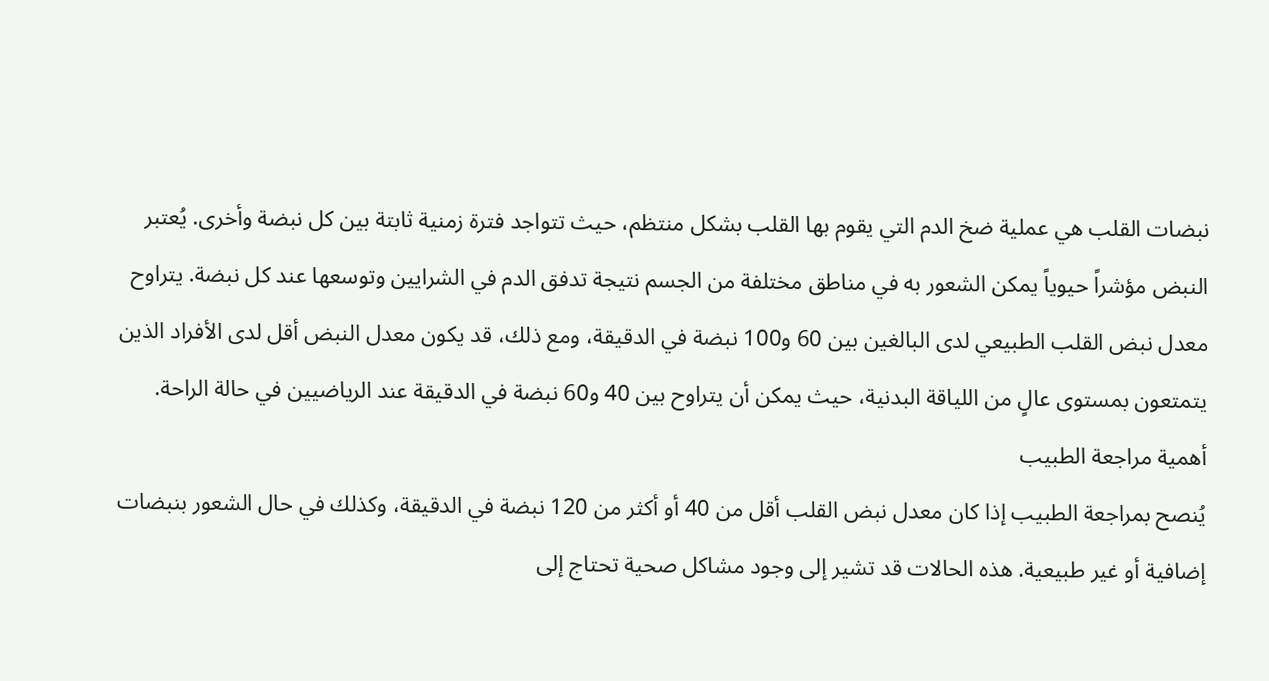نبضات القلب هي عملية ضخ الدم التي يقوم بها القلب بشكل منتظم، حيث تتواجد فترة زمنية ثابتة بين كل نبضة وأخرى. يُعتبر النبض مؤشراً حيوياً يمكن الشعور به في مناطق مختلفة من الجسم نتيجة تدفق الدم في الشرايين وتوسعها عند كل نبضة. يتراوح معدل نبض القلب الطبيعي لدى البالغين بين 60 و100 نبضة في الدقيقة، ومع ذلك، قد يكون معدل النبض أقل لدى الأفراد الذين يتمتعون بمستوى عالٍ من اللياقة البدنية، حيث يمكن أن يتراوح بين 40 و60 نبضة في الدقيقة عند الرياضيين في حالة الراحة.
أهمية مراجعة الطبيب
يُنصح بمراجعة الطبيب إذا كان معدل نبض القلب أقل من 40 أو أكثر من 120 نبضة في الدقيقة، وكذلك في حال الشعور بنبضات إضافية أو غير طبيعية. هذه الحالات قد تشير إلى وجود مشاكل صحية تحتاج إلى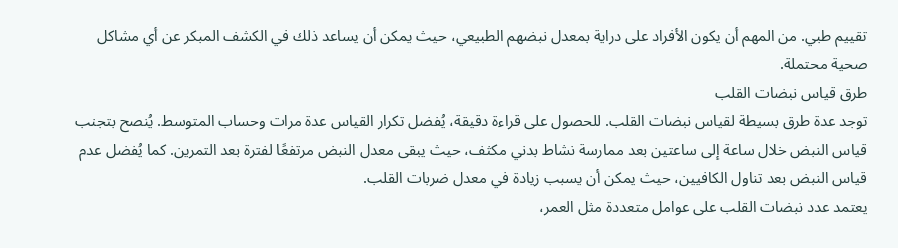تقييم طبي. من المهم أن يكون الأفراد على دراية بمعدل نبضهم الطبيعي، حيث يمكن أن يساعد ذلك في الكشف المبكر عن أي مشاكل صحية محتملة.
طرق قياس نبضات القلب
توجد عدة طرق بسيطة لقياس نبضات القلب. للحصول على قراءة دقيقة، يُفضل تكرار القياس عدة مرات وحساب المتوسط. يُنصح بتجنب قياس النبض خلال ساعة إلى ساعتين بعد ممارسة نشاط بدني مكثف، حيث يبقى معدل النبض مرتفعًا لفترة بعد التمرين. كما يُفضل عدم قياس النبض بعد تناول الكافيين، حيث يمكن أن يسبب زيادة في معدل ضربات القلب.
يعتمد عدد نبضات القلب على عوامل متعددة مثل العمر،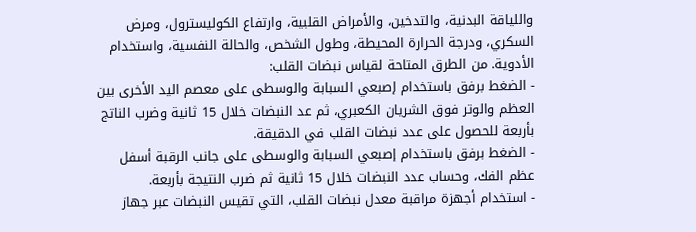واللياقة البدنية، والتدخين، والأمراض القلبية، وارتفاع الكوليسترول، ومرض السكري، ودرجة الحرارة المحيطة، وطول الشخص، والحالة النفسية، واستخدام الأدوية. من الطرق المتاحة لقياس نبضات القلب:
- الضغط برفق باستخدام إصبعي السبابة والوسطى على معصم اليد الأخرى بين العظم والوتر فوق الشريان الكعبري، ثم عد النبضات خلال 15 ثانية وضرب الناتج بأربعة للحصول على عدد نبضات القلب في الدقيقة.
- الضغط برفق باستخدام إصبعي السبابة والوسطى على جانب الرقبة أسفل عظم الفك، وحساب عدد النبضات خلال 15 ثانية ثم ضرب النتيجة بأربعة.
- استخدام أجهزة مراقبة معدل نبضات القلب، التي تقيس النبضات عبر جهاز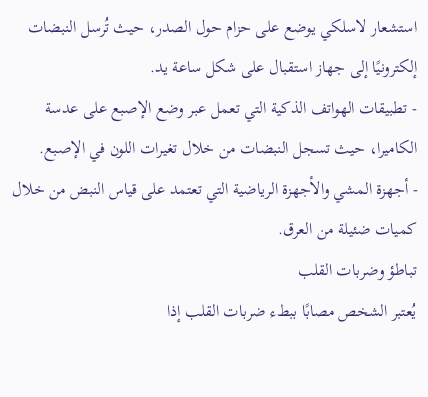استشعار لاسلكي يوضع على حزام حول الصدر، حيث تُرسل النبضات إلكترونيًا إلى جهاز استقبال على شكل ساعة يد.
- تطبيقات الهواتف الذكية التي تعمل عبر وضع الإصبع على عدسة الكاميرا، حيث تسجل النبضات من خلال تغيرات اللون في الإصبع.
- أجهزة المشي والأجهزة الرياضية التي تعتمد على قياس النبض من خلال كميات ضئيلة من العرق.
تباطؤ وضربات القلب
يُعتبر الشخص مصابًا ببطء ضربات القلب إذا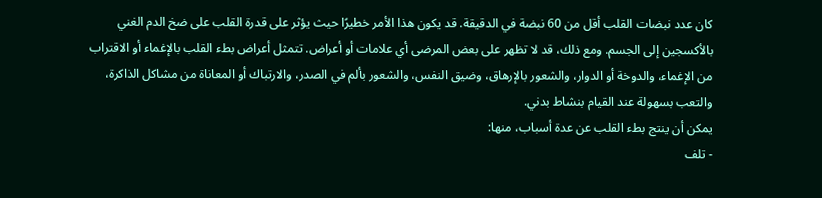كان عدد نبضات القلب أقل من 60 نبضة في الدقيقة. قد يكون هذا الأمر خطيرًا حيث يؤثر على قدرة القلب على ضخ الدم الغني بالأكسجين إلى الجسم. ومع ذلك، قد لا تظهر على بعض المرضى أي علامات أو أعراض. تتمثل أعراض بطء القلب بالإغماء أو الاقتراب من الإغماء، والدوخة أو الدوار، والشعور بالإرهاق، وضيق النفس، والشعور بألم في الصدر، والارتباك أو المعاناة من مشاكل الذاكرة، والتعب بسهولة عند القيام بنشاط بدني.
يمكن أن ينتج بطء القلب عن عدة أسباب، منها:
- تلف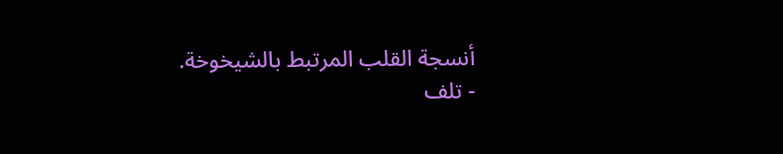أنسجة القلب المرتبط بالشيخوخة.
- تلف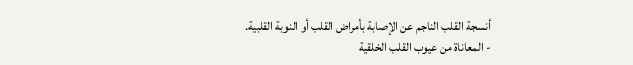أنسجة القلب الناجم عن الإصابة بأمراض القلب أو النوبة القلبية.
- المعاناة من عيوب القلب الخلقية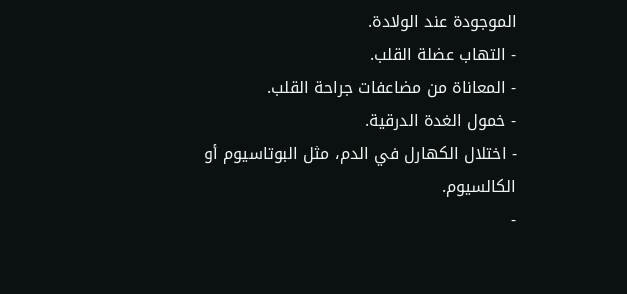الموجودة عند الولادة.
- التهاب عضلة القلب.
- المعاناة من مضاعفات جراحة القلب.
- خمول الغدة الدرقية.
- اختلال الكهارل في الدم، مثل البوتاسيوم أو الكالسيوم.
-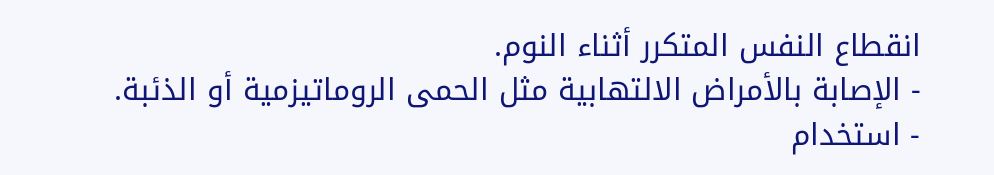انقطاع النفس المتكرر أثناء النوم.
- الإصابة بالأمراض الالتهابية مثل الحمى الروماتيزمية أو الذئبة.
- استخدام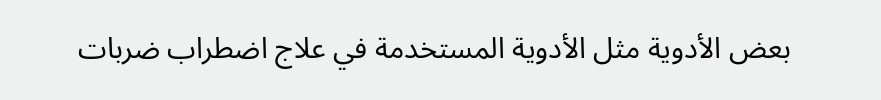بعض الأدوية مثل الأدوية المستخدمة في علاج اضطراب ضربات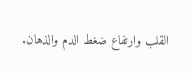القلب وارتفاع ضغط الدم والذهان.